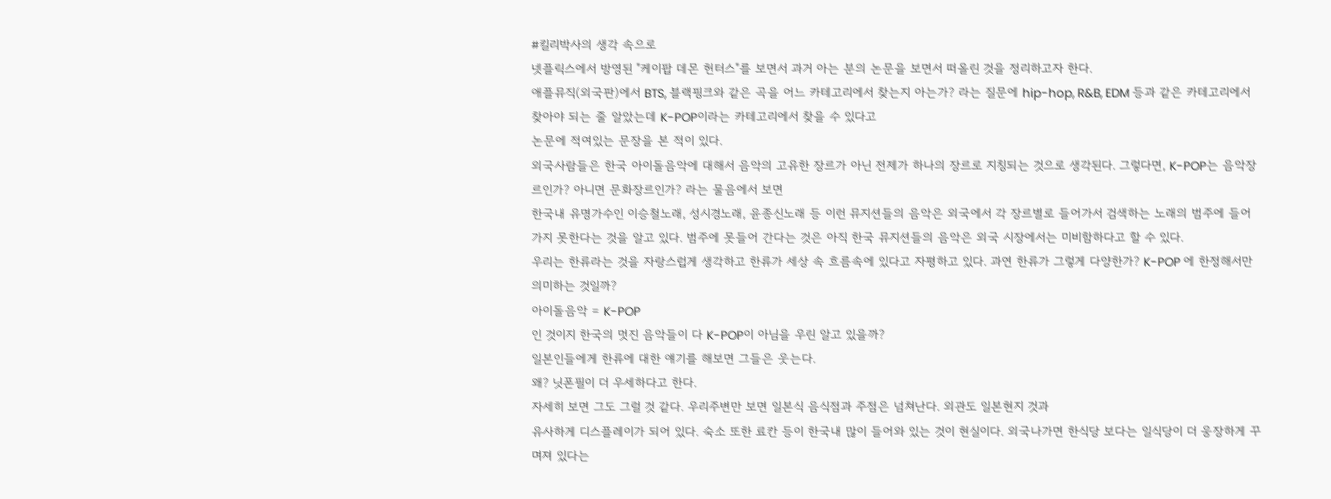#킬리박사의 생각 속으로
넷플릭스에서 방영된 "케이팝 데몬 헌터스"를 보면서 과거 아는 분의 논문을 보면서 떠올린 것을 정리하고자 한다.
애플뮤직(외국판)에서 BTS, 블랙핑크와 같은 곡을 어느 카테고리에서 찾는지 아는가? 라는 질문에 hip-hop, R&B, EDM 등과 같은 카테고리에서 찾아야 되는 줄 알았는데 K-POP이라는 카테고리에서 찾을 수 있다고
논문에 적여있는 문장을 본 적이 있다.
외국사람들은 한국 아이돌음악에 대해서 음악의 고유한 장르가 아닌 전제가 하나의 장르로 지칭되는 것으로 생각된다. 그렇다면, K-POP는 음악장르인가? 아니면 문화장르인가? 라는 물음에서 보면
한국내 유명가수인 이승철노래, 성시경노래, 윤종신노래 등 이런 뮤지션들의 음악은 외국에서 각 장르별로 들어가서 검색하는 노래의 범주에 들어가지 못한다는 것을 알고 있다. 범주에 못들어 간다는 것은 아직 한국 뮤지션들의 음악은 외국 시장에서는 미비함하다고 할 수 있다.
우리는 한류라는 것을 자랑스럽게 생각하고 한류가 세상 속 흐름속에 있다고 자평하고 있다. 과연 한류가 그렇게 다양한가? K-POP 에 한정해서만 의미하는 것일까?
아이돌음악 = K-POP
인 것이지 한국의 멋진 음악들이 다 K-POP이 아님을 우린 알고 있을까?
일본인들에게 한류에 대한 얘기를 해보면 그들은 웃는다.
왜? 닛폰필이 더 우세하다고 한다.
자세히 보면 그도 그럴 것 같다. 우리주변만 보면 일본식 음식점과 주점은 넘쳐난다. 외관도 일본현지 것과
유사하게 디스플레이가 되어 있다. 숙소 또한 료칸 등이 한국내 많이 들어와 있는 것이 현실이다. 외국나가면 한식당 보다는 일식당이 더 웅장하게 꾸며져 있다는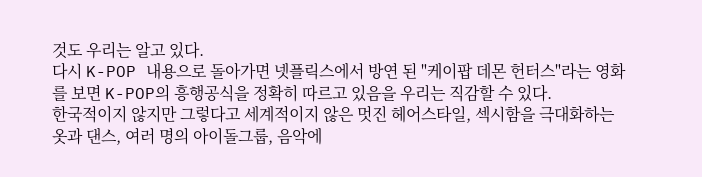것도 우리는 알고 있다.
다시 K-POP 내용으로 돌아가면 넷플릭스에서 방연 된 "케이팝 데몬 헌터스"라는 영화를 보면 K-POP의 흥행공식을 정확히 따르고 있음을 우리는 직감할 수 있다.
한국적이지 않지만 그렇다고 세계적이지 않은 멋진 헤어스타일, 섹시함을 극대화하는 옷과 댄스, 여러 명의 아이돌그룹, 음악에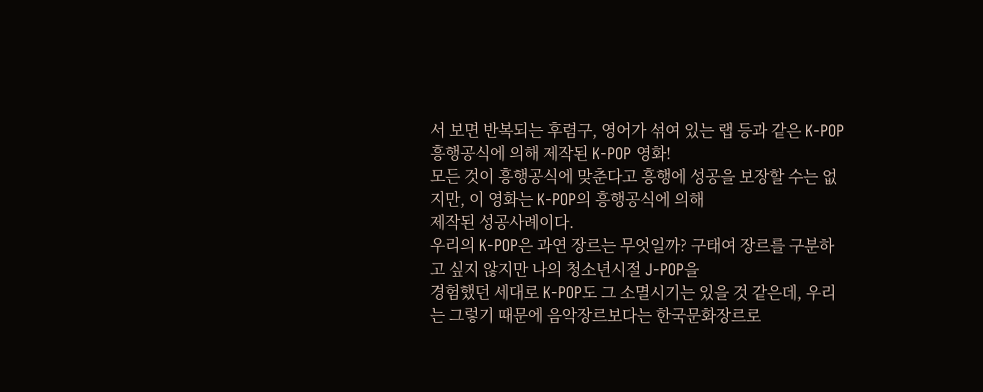서 보면 반복되는 후렴구, 영어가 섞여 있는 랩 등과 같은 K-POP 흥행공식에 의해 제작된 K-POP 영화!
모든 것이 흥행공식에 맞춘다고 흥행에 성공을 보장할 수는 없지만, 이 영화는 K-POP의 흥행공식에 의해
제작된 성공사례이다.
우리의 K-POP은 과연 장르는 무엇일까? 구태여 장르를 구분하고 싶지 않지만 나의 청소년시절 J-POP을
경험했던 세대로 K-POP도 그 소멸시기는 있을 것 같은데, 우리는 그렇기 때문에 음악장르보다는 한국문화장르로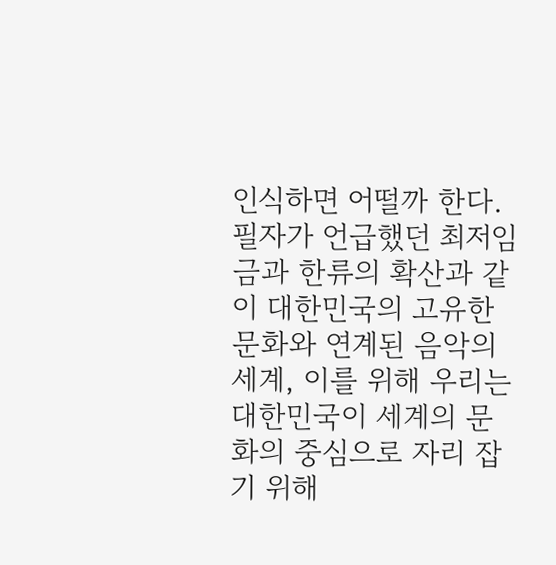인식하면 어떨까 한다.
필자가 언급했던 최저임금과 한류의 확산과 같이 대한민국의 고유한 문화와 연계된 음악의 세계, 이를 위해 우리는 대한민국이 세계의 문화의 중심으로 자리 잡기 위해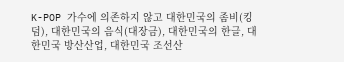K-POP 가수에 의존하지 않고 대한민국의 좀비(킹덤), 대한민국의 음식(대장금), 대한민국의 한글, 대한민국 방산산업, 대한민국 조선산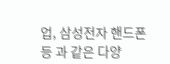업, 삼성전자 핸드폰 등 과 같은 다양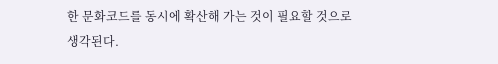한 문화코드를 동시에 확산해 가는 것이 필요할 것으로 생각된다.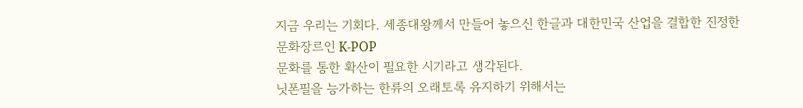지금 우리는 기회다. 세종대왕께서 만들어 놓으신 한글과 대한민국 산업을 결합한 진정한 문화장르인 K-POP
문화를 통한 확산이 필요한 시기라고 생각된다.
닛폰필을 능가하는 한류의 오래토록 유지하기 위해서는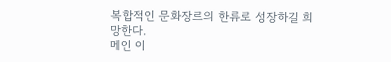복합적인 문화장르의 한류로 성장하길 희망한다.
메인 이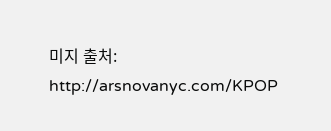미지 출처: http://arsnovanyc.com/KPOP